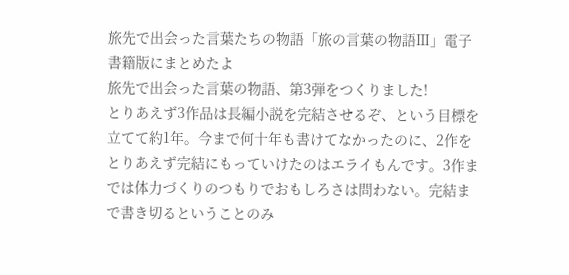旅先で出会った言葉たちの物語「旅の言葉の物語Ⅲ」電子書籍版にまとめたよ
旅先で出会った言葉の物語、第3弾をつくりました!
とりあえず3作品は長編小説を完結させるぞ、という目標を立てて約1年。今まで何十年も書けてなかったのに、2作をとりあえず完結にもっていけたのはエライもんです。3作までは体力づくりのつもりでおもしろさは問わない。完結まで書き切るということのみ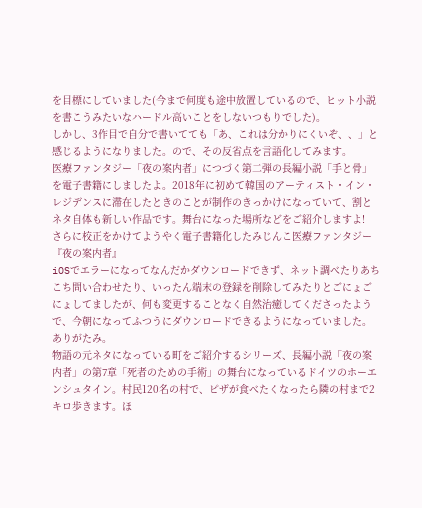を目標にしていました(今まで何度も途中放置しているので、ヒット小説を書こうみたいなハードル高いことをしないつもりでした)。
しかし、3作目で自分で書いてても「あ、これは分かりにくいぞ、、」と感じるようになりました。ので、その反省点を言語化してみます。
医療ファンタジー「夜の案内者」につづく第二弾の長編小説「手と骨」を電子書籍にしましたよ。2018年に初めて韓国のアーティスト・イン・レジデンスに滞在したときのことが制作のきっかけになっていて、割とネタ自体も新しい作品です。舞台になった場所などをご紹介しますよ!
さらに校正をかけてようやく電子書籍化したみじんこ医療ファンタジー『夜の案内者』
iOSでエラーになってなんだかダウンロードできず、ネット調べたりあちこち問い合わせたり、いったん端末の登録を削除してみたりとごにょごにょしてましたが、何も変更することなく自然治癒してくださったようで、今朝になってふつうにダウンロードできるようになっていました。ありがたみ。
物語の元ネタになっている町をご紹介するシリーズ、長編小説「夜の案内者」の第7章「死者のための手術」の舞台になっているドイツのホーエンシュタイン。村民120名の村で、ピザが食べたくなったら隣の村まで2キロ歩きます。ほ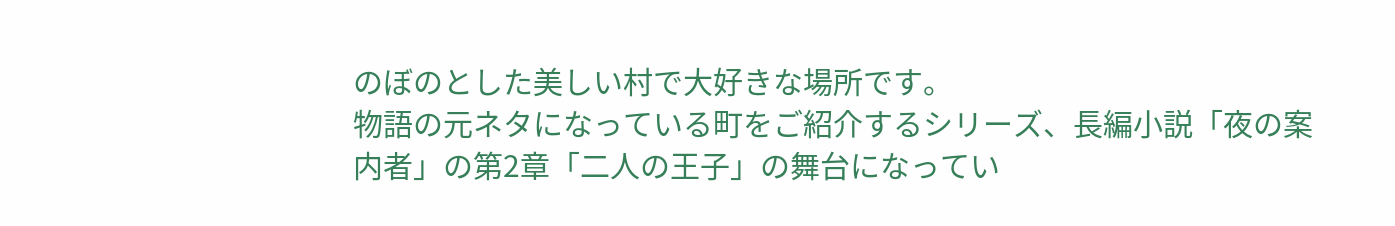のぼのとした美しい村で大好きな場所です。
物語の元ネタになっている町をご紹介するシリーズ、長編小説「夜の案内者」の第2章「二人の王子」の舞台になってい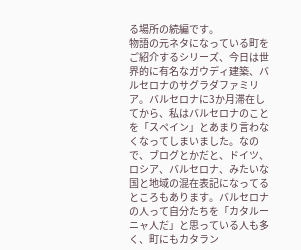る場所の続編です。
物語の元ネタになっている町をご紹介するシリーズ、今日は世界的に有名なガウディ建築、バルセロナのサグラダファミリア。バルセロナに3か月滞在してから、私はバルセロナのことを「スペイン」とあまり言わなくなってしまいました。なので、ブログとかだと、ドイツ、ロシア、バルセロナ、みたいな国と地域の混在表記になってるところもあります。バルセロナの人って自分たちを「カタルーニャ人だ」と思っている人も多く、町にもカタラン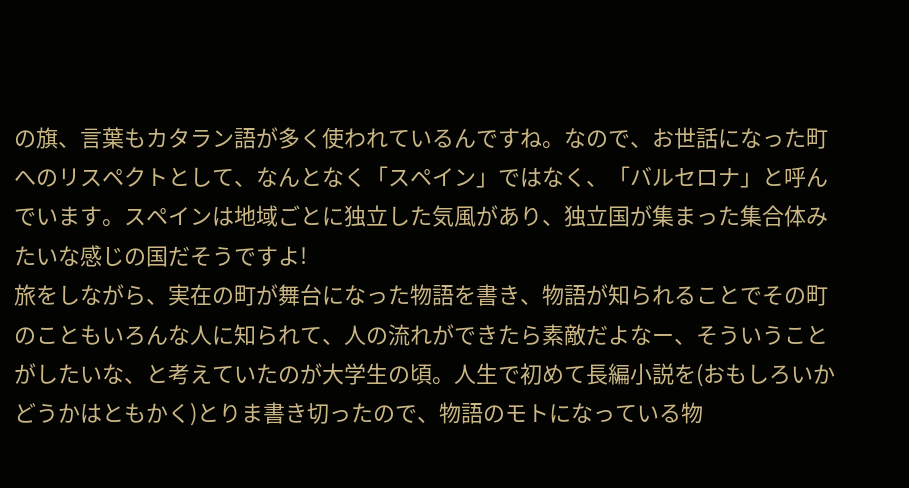の旗、言葉もカタラン語が多く使われているんですね。なので、お世話になった町へのリスペクトとして、なんとなく「スペイン」ではなく、「バルセロナ」と呼んでいます。スペインは地域ごとに独立した気風があり、独立国が集まった集合体みたいな感じの国だそうですよ!
旅をしながら、実在の町が舞台になった物語を書き、物語が知られることでその町のこともいろんな人に知られて、人の流れができたら素敵だよなー、そういうことがしたいな、と考えていたのが大学生の頃。人生で初めて長編小説を(おもしろいかどうかはともかく)とりま書き切ったので、物語のモトになっている物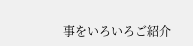事をいろいろご紹介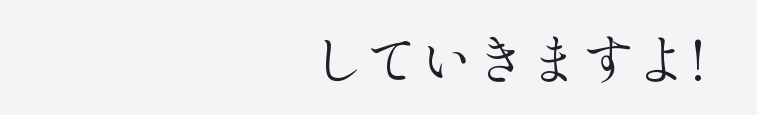していきますよ!